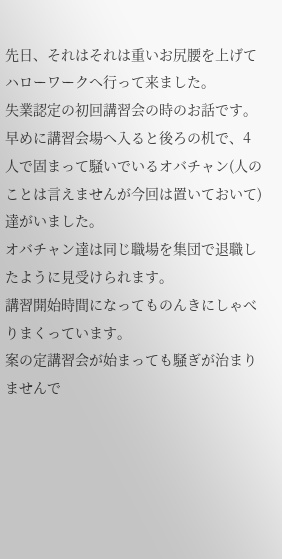先日、それはそれは重いお尻腰を上げてハローワークへ行って来ました。
失業認定の初回講習会の時のお話です。
早めに講習会場へ入ると後ろの机で、4人で固まって騒いでいるオバチャン(人のことは言えませんが今回は置いておいて)達がいました。
オバチャン達は同じ職場を集団で退職したように見受けられます。
講習開始時間になってものんきにしゃべりまくっています。
案の定講習会が始まっても騒ぎが治まりませんで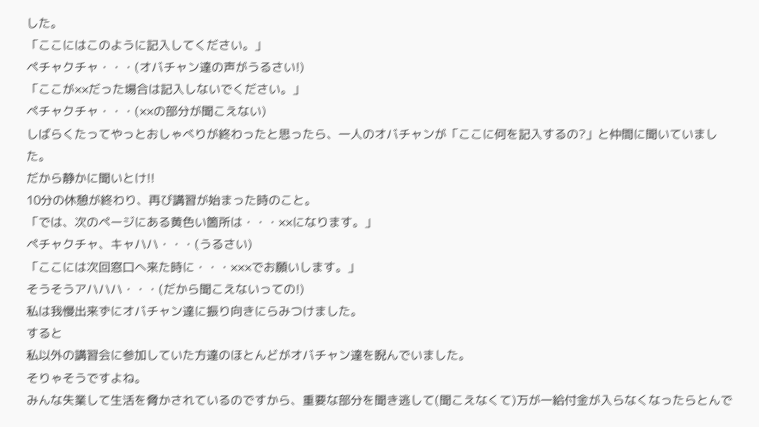した。
「ここにはこのように記入してください。」
ペチャクチャ・・・(オバチャン達の声がうるさい!)
「ここが××だった場合は記入しないでください。」
ペチャクチャ・・・(××の部分が聞こえない)
しばらくたってやっとおしゃべりが終わったと思ったら、一人のオバチャンが「ここに何を記入するの?」と仲間に聞いていました。
だから静かに聞いとけ!!
10分の休憩が終わり、再び講習が始まった時のこと。
「では、次のページにある黄色い箇所は・・・××になります。」
ペチャクチャ、キャハハ・・・(うるさい)
「ここには次回窓口へ来た時に・・・×××でお願いします。」
そうそうアハハハ・・・(だから聞こえないっての!)
私は我慢出来ずにオバチャン達に振り向きにらみつけました。
すると
私以外の講習会に参加していた方達のほとんどがオバチャン達を睨んでいました。
そりゃそうですよね。
みんな失業して生活を脅かされているのですから、重要な部分を聞き逃して(聞こえなくて)万が一給付金が入らなくなったらとんで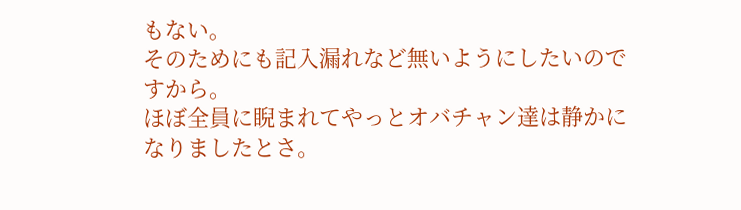もない。
そのためにも記入漏れなど無いようにしたいのですから。
ほぼ全員に睨まれてやっとオバチャン達は静かになりましたとさ。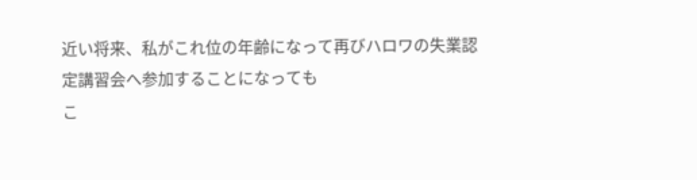近い将来、私がこれ位の年齢になって再びハロワの失業認定講習会へ参加することになっても
こ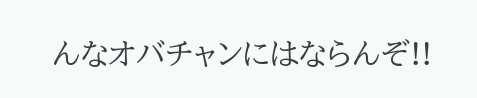んなオバチャンにはならんぞ!!